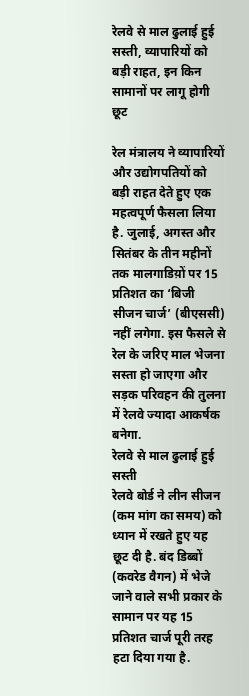रेलवे से माल ढुलाई हुई सस्ती, व्यापारियों को बड़ी राहत, इन किन सामानों पर लागू होगी छूट

रेल मंत्रालय ने व्यापारियों और उद्योगपतियों को बड़ी राहत देते हुए एक महत्वपूर्ण फैसला लिया है. जुलाई, अगस्त और सितंबर के तीन महीनों तक मालगाडिय़ों पर 15 प्रतिशत का ‘बिजी सीजन चार्ज’ (बीएससी) नहीं लगेगा. इस फैसले से रेल के जरिए माल भेजना सस्ता हो जाएगा और सड़क परिवहन की तुलना में रेलवे ज्यादा आकर्षक बनेगा.
रेलवे से माल ढुलाई हुई सस्ती
रेलवे बोर्ड ने लीन सीजन (कम मांग का समय) को ध्यान में रखते हुए यह छूट दी है. बंद डिब्बों (कवरेड वैगन) में भेजे जाने वाले सभी प्रकार के सामान पर यह 15 प्रतिशत चार्ज पूरी तरह हटा दिया गया है.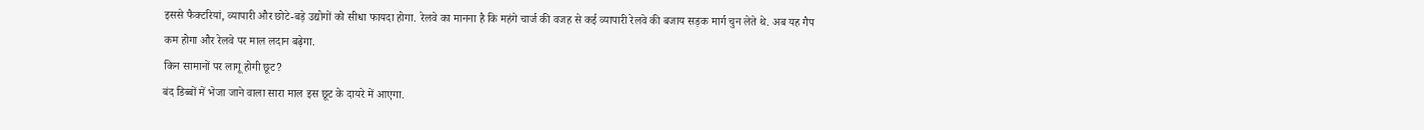इससे फैक्टरियां, व्यापारी और छोटे-बड़े उद्योगों को सीधा फायदा होगा. रेलवे का मानना है कि महंगे चार्ज की वजह से कई व्यापारी रेलवे की बजाय सड़क मार्ग चुन लेते थे. अब यह गैप कम होगा और रेलवे पर माल लदान बढ़ेगा.
किन सामानों पर लागू होगी छूट?
बंद डिब्बों में भेजा जाने वाला सारा माल इस छूट के दायरे में आएगा.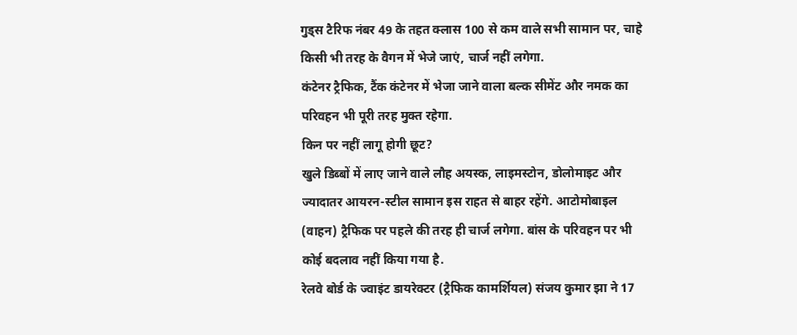गुड्स टैरिफ नंबर 49 के तहत क्लास 100 से कम वाले सभी सामान पर, चाहे किसी भी तरह के वैगन में भेजे जाएं, चार्ज नहीं लगेगा.
कंटेनर ट्रैफिक, टैंक कंटेनर में भेजा जाने वाला बल्क सीमेंट और नमक का परिवहन भी पूरी तरह मुक्त रहेगा.
किन पर नहीं लागू होगी छूट?
खुले डिब्बों में लाए जाने वाले लौह अयस्क, लाइमस्टोन, डोलोमाइट और ज्यादातर आयरन-स्टील सामान इस राहत से बाहर रहेंगे. आटोमोबाइल (वाहन) ट्रैफिक पर पहले की तरह ही चार्ज लगेगा. बांस के परिवहन पर भी कोई बदलाव नहीं किया गया है.
रेलवे बोर्ड के ज्वाइंट डायरेक्टर (ट्रैफिक कामर्शियल) संजय कुमार झा ने 17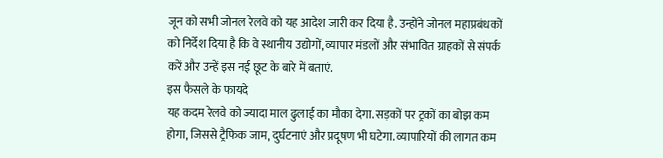जून को सभी जोनल रेलवे को यह आदेश जारी कर दिया है. उन्होंने जोनल महाप्रबंधकों को निर्देश दिया है कि वे स्थानीय उद्योगों, व्यापार मंडलों और संभावित ग्राहकों से संपर्क करें और उन्हें इस नई छूट के बारे में बताएं.
इस फैसले के फायदे
यह कदम रेलवे को ज्यादा माल ढुलाई का मौका देगा. सड़कों पर ट्रकों का बोझ कम होगा, जिससे ट्रैफिक जाम, दुर्घटनाएं और प्रदूषण भी घटेगा. व्यापारियों की लागत कम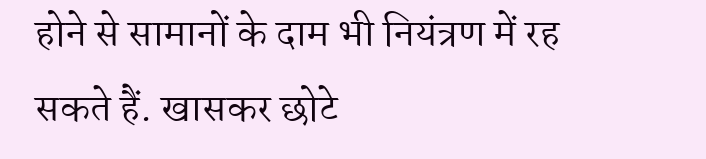होने से सामानों के दाम भी नियंत्रण में रह सकते हैं. खासकर छोटे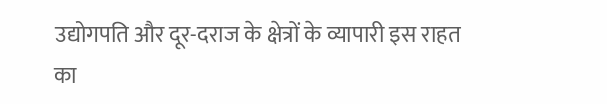उद्योगपति और दूर-दराज के क्षेत्रों के व्यापारी इस राहत का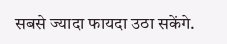सबसे ज्यादा फायदा उठा सकेंगे.